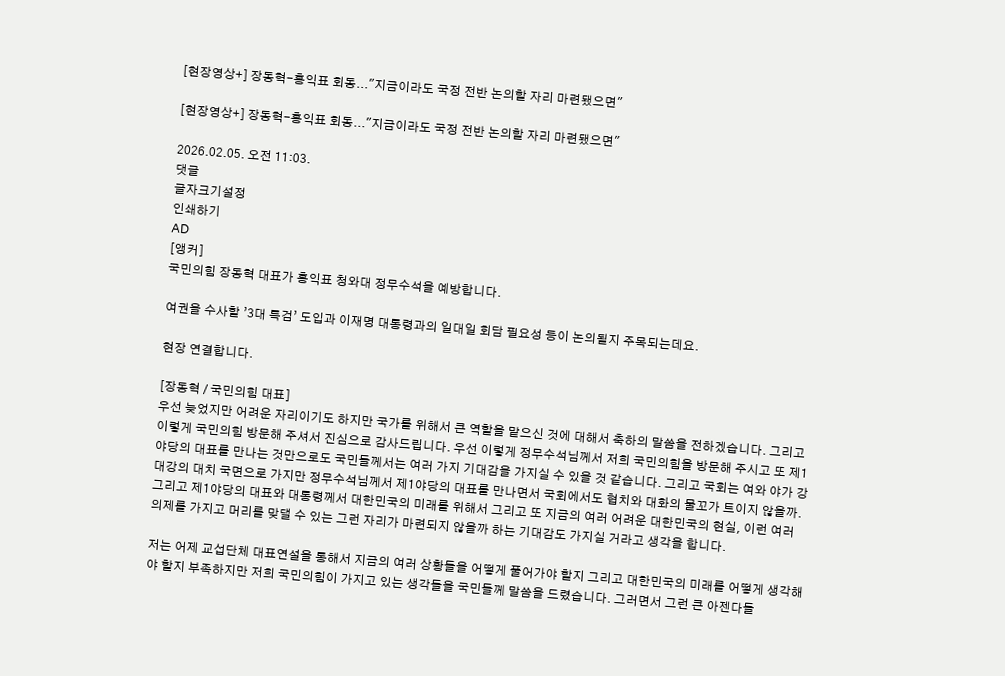[현장영상+] 장동혁-홍익표 회동..."지금이라도 국정 전반 논의할 자리 마련됐으면"

[현장영상+] 장동혁-홍익표 회동..."지금이라도 국정 전반 논의할 자리 마련됐으면"

2026.02.05. 오전 11:03.
댓글
글자크기설정
인쇄하기
AD
[앵커]
국민의힘 장동혁 대표가 홍익표 청와대 정무수석을 예방합니다.

여권을 수사할 ’3대 특검’ 도입과 이재명 대통령과의 일대일 회담 필요성 등이 논의될지 주목되는데요.

현장 연결합니다.

[장동혁 / 국민의힘 대표]
우선 늦었지만 어려운 자리이기도 하지만 국가를 위해서 큰 역할을 맡으신 것에 대해서 축하의 말씀을 전하겠습니다. 그리고 이렇게 국민의힘 방문해 주셔서 진심으로 감사드립니다. 우선 이렇게 정무수석님께서 저희 국민의힘을 방문해 주시고 또 제1야당의 대표를 만나는 것만으로도 국민들께서는 여러 가지 기대감을 가지실 수 있을 것 같습니다. 그리고 국회는 여와 야가 강대강의 대치 국면으로 가지만 정무수석님께서 제1야당의 대표를 만나면서 국회에서도 협치와 대화의 물꼬가 트이지 않을까. 그리고 제1야당의 대표와 대통령께서 대한민국의 미래를 위해서 그리고 또 지금의 여러 어려운 대한민국의 현실, 이런 여러 의제를 가지고 머리를 맞댈 수 있는 그런 자리가 마련되지 않을까 하는 기대감도 가지실 거라고 생각을 합니다.

저는 어제 교섭단체 대표연설을 통해서 지금의 여러 상황들을 어떻게 풀어가야 할지 그리고 대한민국의 미래를 어떻게 생각해야 할지 부족하지만 저희 국민의힘이 가지고 있는 생각들을 국민들께 말씀을 드렸습니다. 그러면서 그런 큰 아젠다들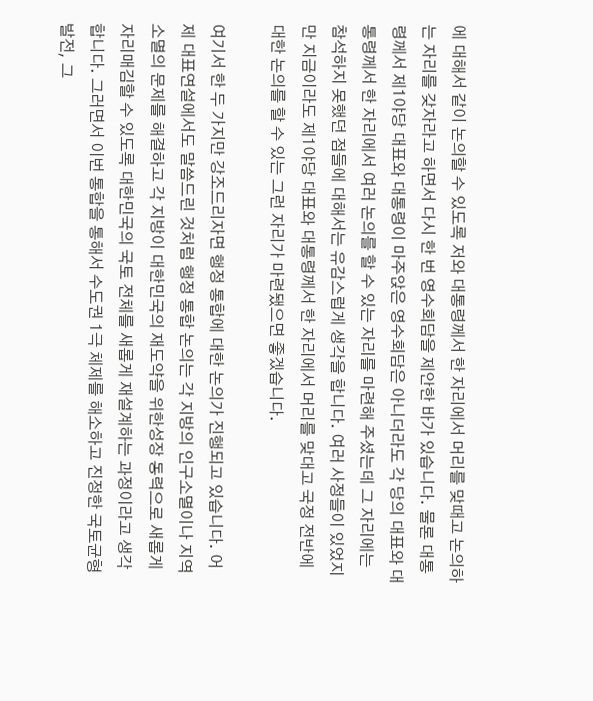에 대해서 같이 논의할 수 있도록 저와 대통령께서 한 자리에서 머리를 맞때고 논의하는 자리를 갖자라고 하면서 다시 한 번 영수회담을 제안한 바가 있습니다. 물론 대통령께서 제1야당 대표와 대통령이 마주앉은 영수회담은 아니더라도 각 당의 대표와 대통령께서 한 자리에서 여러 논의를 할 수 있는 자리를 마련해 주셨는데 그 자리에는 참석하지 못했던 점들에 대해서는 유감스럽게 생각을 합니다. 여러 사정들이 있었지만 지금이라도 제1야당 대표와 대통령께서 한 자리에서 머리를 맞대고 국정 전반에 대한 논의를 할 수 있는 그런 자리가 마련됐으면 좋겠습니다.

여기서 한 두 가지만 강조드리자면 행정 통합에 대한 논의가 진행되고 있습니다. 어제 대표연설에서도 말씀드린 것처럼 행정 통합 논의는 각 지방의 인구소멸이나 지역소멸의 문제를 해결하고 각 지방이 대한민국의 재도약을 위한성장 동력으로 새롭게 자리매김할 수 있도록 대한민국의 국토 전체를 새롭게 재설계하는 과정이라고 생각합니다. 그러면서 이번 통합을 통해서 수도권 1극 체제를 해소하고 진정한 국토균형발전, 그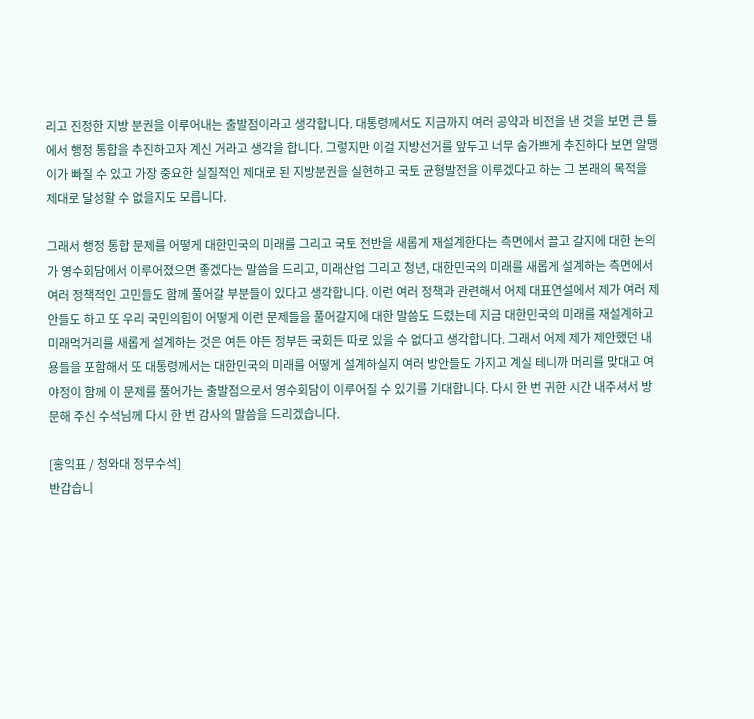리고 진정한 지방 분권을 이루어내는 출발점이라고 생각합니다. 대통령께서도 지금까지 여러 공약과 비전을 낸 것을 보면 큰 틀에서 행정 통합을 추진하고자 계신 거라고 생각을 합니다. 그렇지만 이걸 지방선거를 앞두고 너무 숨가쁘게 추진하다 보면 알맹이가 빠질 수 있고 가장 중요한 실질적인 제대로 된 지방분권을 실현하고 국토 균형발전을 이루겠다고 하는 그 본래의 목적을 제대로 달성할 수 없을지도 모릅니다.

그래서 행정 통합 문제를 어떻게 대한민국의 미래를 그리고 국토 전반을 새롭게 재설계한다는 측면에서 끌고 갈지에 대한 논의가 영수회담에서 이루어졌으면 좋겠다는 말씀을 드리고, 미래산업 그리고 청년, 대한민국의 미래를 새롭게 설계하는 측면에서 여러 정책적인 고민들도 함께 풀어갈 부분들이 있다고 생각합니다. 이런 여러 정책과 관련해서 어제 대표연설에서 제가 여러 제안들도 하고 또 우리 국민의힘이 어떻게 이런 문제들을 풀어갈지에 대한 말씀도 드렸는데 지금 대한민국의 미래를 재설계하고 미래먹거리를 새롭게 설계하는 것은 여든 야든 정부든 국회든 따로 있을 수 없다고 생각합니다. 그래서 어제 제가 제안했던 내용들을 포함해서 또 대통령께서는 대한민국의 미래를 어떻게 설계하실지 여러 방안들도 가지고 계실 테니까 머리를 맞대고 여야정이 함께 이 문제를 풀어가는 출발점으로서 영수회담이 이루어질 수 있기를 기대합니다. 다시 한 번 귀한 시간 내주셔서 방문해 주신 수석님께 다시 한 번 감사의 말씀을 드리겠습니다.

[홍익표 / 청와대 정무수석]
반갑습니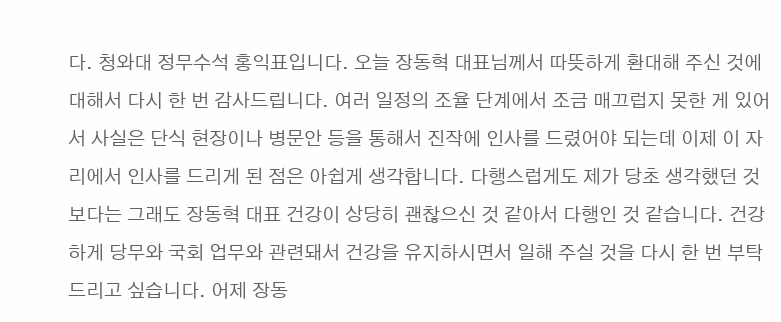다. 청와대 정무수석 홍익표입니다. 오늘 장동혁 대표님께서 따뜻하게 환대해 주신 것에 대해서 다시 한 번 감사드립니다. 여러 일정의 조율 단계에서 조금 매끄럽지 못한 게 있어서 사실은 단식 현장이나 병문안 등을 통해서 진작에 인사를 드렸어야 되는데 이제 이 자리에서 인사를 드리게 된 점은 아쉽게 생각합니다. 다행스럽게도 제가 당초 생각했던 것보다는 그래도 장동혁 대표 건강이 상당히 괜찮으신 것 같아서 다행인 것 같습니다. 건강하게 당무와 국회 업무와 관련돼서 건강을 유지하시면서 일해 주실 것을 다시 한 번 부탁드리고 싶습니다. 어제 장동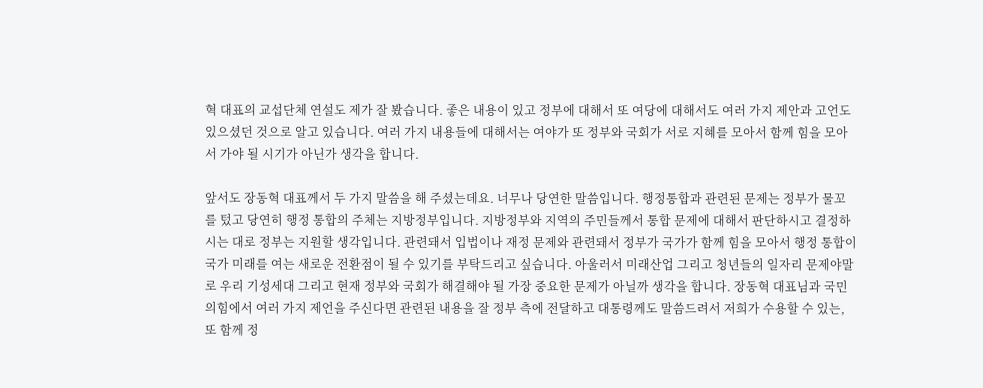혁 대표의 교섭단체 연설도 제가 잘 봤습니다. 좋은 내용이 있고 정부에 대해서 또 여당에 대해서도 여러 가지 제안과 고언도 있으셨던 것으로 알고 있습니다. 여러 가지 내용들에 대해서는 여야가 또 정부와 국회가 서로 지혜를 모아서 함께 힘을 모아서 가야 될 시기가 아닌가 생각을 합니다.

앞서도 장동혁 대표께서 두 가지 말씀을 해 주셨는데요. 너무나 당연한 말씀입니다. 행정통합과 관련된 문제는 정부가 물꼬를 텄고 당연히 행정 통합의 주체는 지방정부입니다. 지방정부와 지역의 주민들께서 통합 문제에 대해서 판단하시고 결정하시는 대로 정부는 지원할 생각입니다. 관련돼서 입법이나 재정 문제와 관련돼서 정부가 국가가 함께 힘을 모아서 행정 통합이 국가 미래를 여는 새로운 전환점이 될 수 있기를 부탁드리고 싶습니다. 아울러서 미래산업 그리고 청년들의 일자리 문제야말로 우리 기성세대 그리고 현재 정부와 국회가 해결해야 될 가장 중요한 문제가 아닐까 생각을 합니다. 장동혁 대표님과 국민의힘에서 여러 가지 제언을 주신다면 관련된 내용을 잘 정부 측에 전달하고 대통령께도 말씀드려서 저희가 수용할 수 있는, 또 함께 정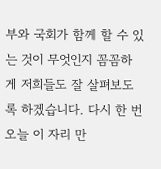부와 국회가 함께 할 수 있는 것이 무엇인지 꼼꼼하게 저희들도 잘 살펴보도록 하겠습니다. 다시 한 번 오늘 이 자리 만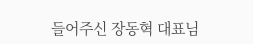들어주신 장동혁 대표님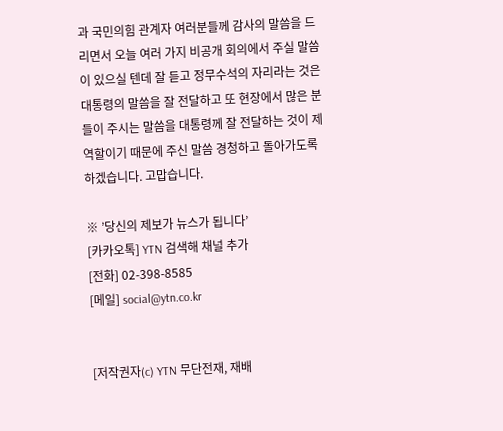과 국민의힘 관계자 여러분들께 감사의 말씀을 드리면서 오늘 여러 가지 비공개 회의에서 주실 말씀이 있으실 텐데 잘 듣고 정무수석의 자리라는 것은 대통령의 말씀을 잘 전달하고 또 현장에서 많은 분들이 주시는 말씀을 대통령께 잘 전달하는 것이 제 역할이기 때문에 주신 말씀 경청하고 돌아가도록 하겠습니다. 고맙습니다.

※ ’당신의 제보가 뉴스가 됩니다’
[카카오톡] YTN 검색해 채널 추가
[전화] 02-398-8585
[메일] social@ytn.co.kr


[저작권자(c) YTN 무단전재, 재배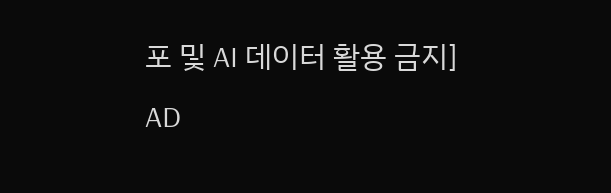포 및 AI 데이터 활용 금지]
AD